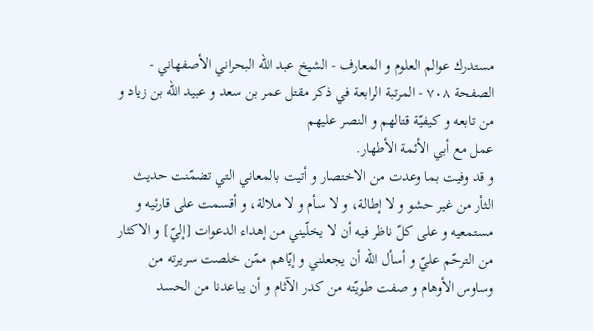مستدرك عوالم العلوم و المعارف - الشيخ عبد الله البحراني الأصفهاني - الصفحة ٧٠٨ - المرتبة الرابعة في ذكر مقتل عمر بن سعد و عبيد اللّه بن زياد و من تابعه و كيفيّة قتالهم و النصر عليهم
عمل مع أبي الأئمة الأطهار.
و قد وفيت بما وعدت من الاختصار و أتيت بالمعاني التي تضمّنت حديث الثأر من غير حشو و لا إطالة، و لا سأم و لا ملالة، و أقسمت على قارئيه و مستمعيه و على كلّ ناظر فيه أن لا يخلّيني من إهداء الدعوات [إليّ] و الاكثار من الترحّم عليّ و أسأل اللّه أن يجعلني و إيّاهم ممّن خلصت سريرته من وساوس الأوهام و صفت طويّته من كدر الآثام و أن يباعدنا من الحسد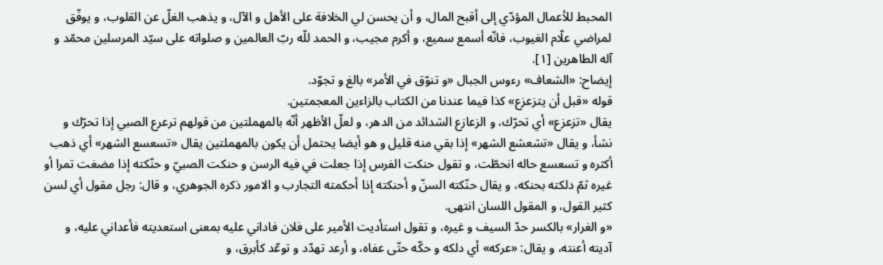المحبط للأعمال المؤدّي إلى أقبح المال، و أن يحسن لي الخلافة على الأهل و الآل، و يذهب الغلّ عن القلوب، و يوفّق لمراضي علّام الغيوب، فانّه أسمع سميع، و أكرم مجيب، و الحمد للّه ربّ العالمين و صلواته على سيّد المرسلين محمّد و آله الطاهرين [١].
إيضاح: «الشعاف» رءوس الجبال «و تنوّق في الأمر» بالغ و تجوّد.
قوله «قبل أن يتزعزع» كذا فيما عندنا من الكتاب بالزاءين المعجمتين.
يقال «تزعزع» أي تحرّك، و الزعازع الشدائد من الدهر، و لعلّ الأظهر أنّه بالمهملتين من قولهم ترعرع الصبي إذا تحرّك و نشأ، و يقال «تشعشع الشهر» إذا بقي منه قليل و هو أيضا يحتمل أن يكون بالمهملتين يقال «تسعسع الشهر» أي ذهب أكثره و تسعسع حاله انحطّت، و تقول حنكت الفرس إذا جعلت في فيه الرسن و حنكت الصبيّ و حنّكته إذا مضغت تمرا أو غيره ثمّ دلكته بحنكه، و يقال حنّكته السنّ و أحنكته إذا أحكمته التجارب و الامور ذكره الجوهري، و قال: رجل مقول أي لسن كثير القول، و المقول اللسان انتهى.
«و الغرار» بالكسر حدّ السيف و غيره، و تقول استأديت الأمير على فلان فاداني عليه بمعنى استعديته فأعداني عليه، و آديته أعنته، و يقال: «عركه» أي دلكه و حكّه حتّى عفاه، و أرعد تهدّد و توعّد كأبرق، و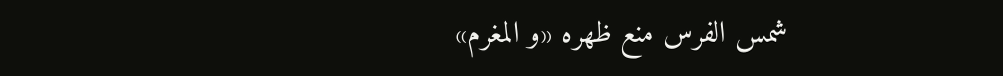شمس الفرس منع ظهره «و المغرم»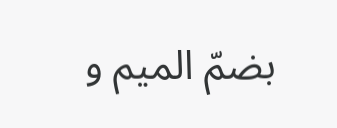بضمّ الميم و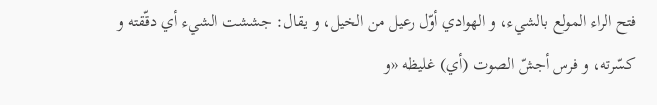فتح الراء المولع بالشيء، و الهوادي أوّل رعيل من الخيل، و يقال: جششت الشيء أي دقّقته و كسّرته، و فرس أجشّ الصوت (أي) غليظه «و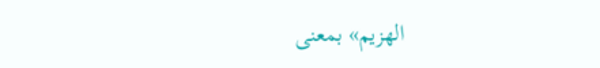الهزيم» بمعنى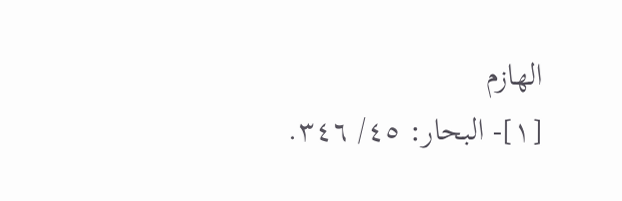الهازم
[١]- البحار: ٤٥/ ٣٤٦.